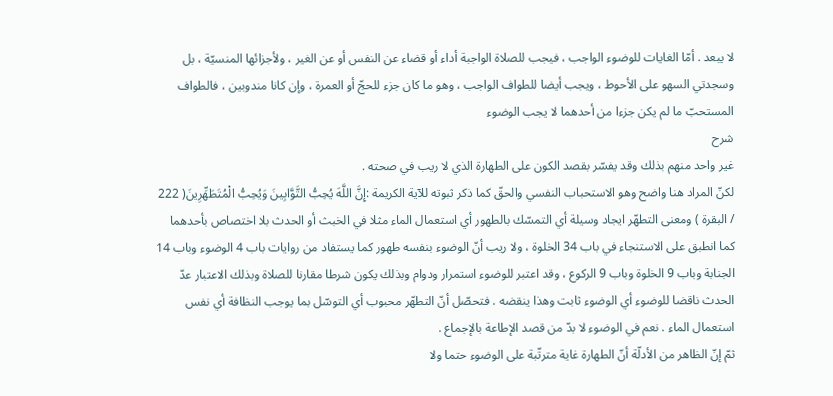لا يبعد . أمّا الغايات للوضوء الواجب ، فيجب للصلاة الواجبة أداء أو قضاء عن النفس أو عن الغير ، ولأجزائها المنسيّة ، بل وسجدتي السهو على الأحوط ، ويجب أيضا للطواف الواجب ، وهو ما كان جزء للحجّ أو العمرة ، وإن كانا مندوبين ، فالطواف المستحبّ ما لم يكن جزءا من أحدهما لا يجب الوضوء
شرح
غير واحد منهم بذلك وقد يفسّر بقصد الكون على الطهارة الذي لا ريب في صحته .
لكنّ المراد هنا واضح وهو الاستحباب النفسي والحقّ كما ذكر ثبوته للآية الكريمة :إِنَّ اللَّهَ يُحِبُّ التَّوَّابِينَ وَيُحِبُّ الْمُتَطَهِّرِينَ( 222 / البقرة ) ومعنى التطهّر ايجاد وسيلة أي التمسّك بالطهور أي استعمال الماء مثلا في الخبث أو الحدث بلا اختصاص بأحدهما كما انطبق على الاستنجاء في باب 34 الخلوة ، ولا ريب أنّ الوضوء بنفسه طهور كما يستفاد من روايات باب 4 الوضوء وباب 14 الجنابة وباب 9 الخلوة وباب 9 الركوع ، وقد اعتبر للوضوء استمرار ودوام وبذلك يكون شرطا مقارنا للصلاة وبذلك الاعتبار عدّ الحدث ناقضا للوضوء أي الوضوء ثابت وهذا ينقضه . فتحصّل أنّ التطهّر محبوب أي التوسّل بما يوجب النظافة أي نفس استعمال الماء . نعم في الوضوء لا بدّ من قصد الإطاعة بالإجماع .
ثمّ إنّ الظاهر من الأدلّة أنّ الطهارة غاية مترتّبة على الوضوء حتما ولا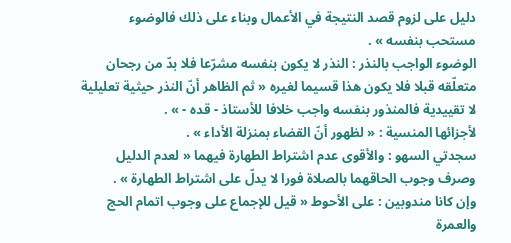دليل على لزوم قصد النتيجة في الأعمال وبناء على ذلك فالوضوء مستحب بنفسه » .
الوضوء الواجب بالنذر : النذر لا يكون بنفسه مشرّعا فلا بدّ من رجحان متعلّقه قبلا فلا يكون هذا قسيما لغيره « ثم الظاهر أنّ النذر حيثية تعليلية لا تقييدية فالمنذور بنفسه واجب خلافا للأستاذ - قده - » .
لأجزائها المنسية : « لظهور أنّ القضاء بمنزلة الأداء » .
سجدتي السهو : والأقوى عدم اشتراط الطهارة فيهما « لعدم الدليل وصرف وجوب الحاقهما بالصلاة فورا لا يدلّ على اشتراط الطهارة » .
وإن كانا مندوبين : على الأحوط « قيل للإجماع على وجوب اتمام الحج والعمرة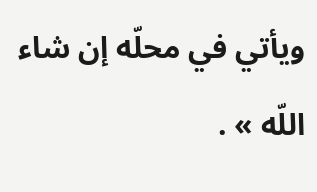ويأتي في محلّه إن شاء اللّه » .